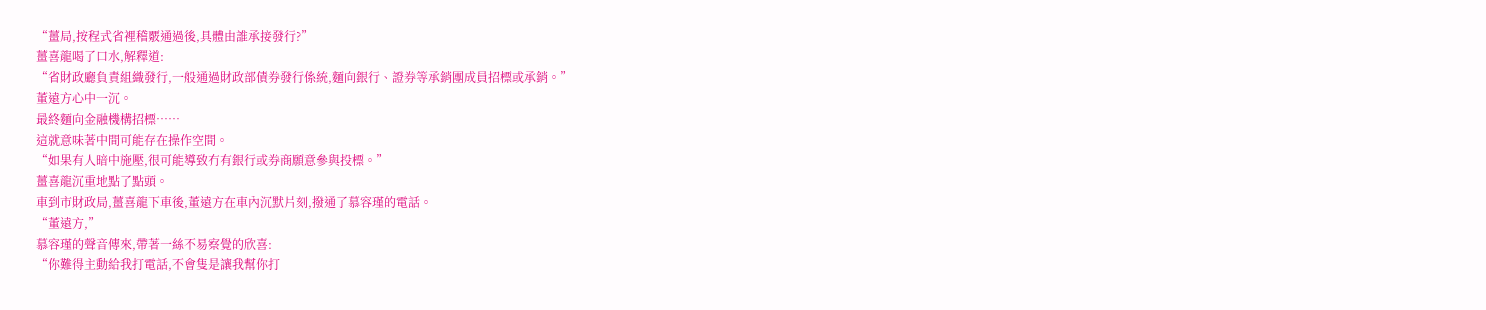“薑局,按程式省裡稽覈通過後,具體由誰承接發行?”
薑喜龍喝了口水,解釋道:
“省財政廳負責組織發行,一般通過財政部債券發行係統,麵向銀行、證券等承銷團成員招標或承銷。”
董遠方心中一沉。
最終麵向金融機構招標……
這就意味著中間可能存在操作空間。
“如果有人暗中施壓,很可能導致冇有銀行或券商願意參與投標。”
薑喜龍沉重地點了點頭。
車到市財政局,薑喜龍下車後,董遠方在車內沉默片刻,撥通了慕容瑾的電話。
“董遠方,”
慕容瑾的聲音傳來,帶著一絲不易察覺的欣喜:
“你難得主動給我打電話,不會隻是讓我幫你打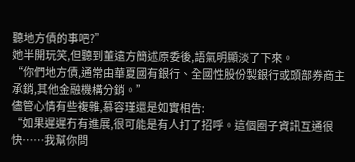聽地方債的事吧?”
她半開玩笑,但聽到董遠方簡述原委後,語氣明顯淡了下來。
“你們地方債,通常由華夏國有銀行、全國性股份製銀行或頭部券商主承銷,其他金融機構分銷。”
儘管心情有些複雜,慕容瑾還是如實相告:
“如果遲遲冇有進展,很可能是有人打了招呼。這個圈子資訊互通很快……我幫你問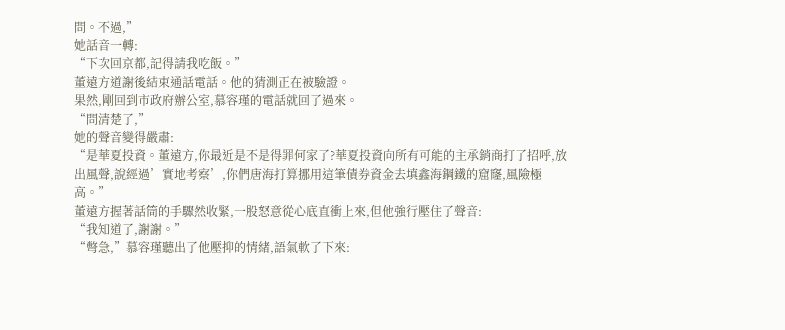問。不過,”
她話音一轉:
“下次回京都,記得請我吃飯。”
董遠方道謝後結束通話電話。他的猜測正在被驗證。
果然,剛回到市政府辦公室,慕容瑾的電話就回了過來。
“問清楚了,”
她的聲音變得嚴肅:
“是華夏投資。董遠方,你最近是不是得罪何家了?華夏投資向所有可能的主承銷商打了招呼,放出風聲,說經過’實地考察’,你們唐海打算挪用這筆債券資金去填鑫海鋼鐵的窟窿,風險極高。”
董遠方握著話筒的手驟然收緊,一股怒意從心底直衝上來,但他強行壓住了聲音:
“我知道了,謝謝。”
“彆急,”慕容瑾聽出了他壓抑的情緒,語氣軟了下來: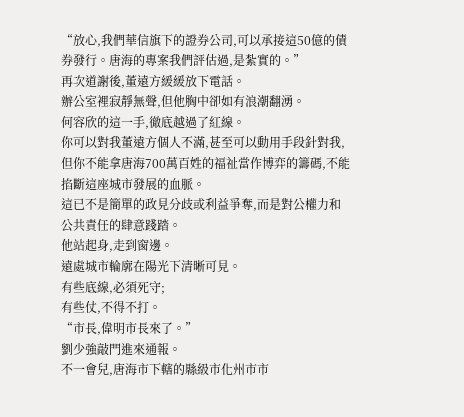“放心,我們華信旗下的證券公司,可以承接這50億的債券發行。唐海的專案我們評估過,是紮實的。”
再次道謝後,董遠方緩緩放下電話。
辦公室裡寂靜無聲,但他胸中卻如有浪潮翻湧。
何容欣的這一手,徹底越過了紅線。
你可以對我董遠方個人不滿,甚至可以動用手段針對我,但你不能拿唐海700萬百姓的福祉當作博弈的籌碼,不能掐斷這座城市發展的血脈。
這已不是簡單的政見分歧或利益爭奪,而是對公權力和公共責任的肆意踐踏。
他站起身,走到窗邊。
遠處城市輪廓在陽光下清晰可見。
有些底線,必須死守;
有些仗,不得不打。
“市長,偉明市長來了。”
劉少強敲門進來通報。
不一會兒,唐海市下轄的縣級市化州市市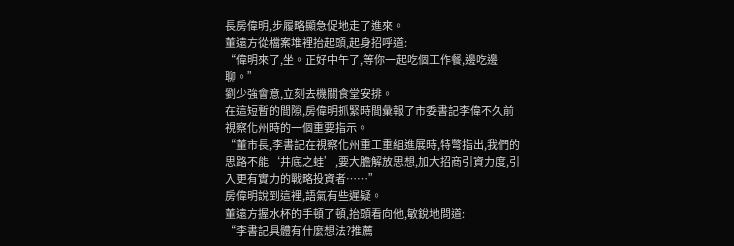長房偉明,步履略顯急促地走了進來。
董遠方從檔案堆裡抬起頭,起身招呼道:
“偉明來了,坐。正好中午了,等你一起吃個工作餐,邊吃邊聊。”
劉少強會意,立刻去機關食堂安排。
在這短暫的間隙,房偉明抓緊時間彙報了市委書記李偉不久前視察化州時的一個重要指示。
“董市長,李書記在視察化州重工重組進展時,特彆指出,我們的思路不能‘井底之蛙’,要大膽解放思想,加大招商引資力度,引入更有實力的戰略投資者……”
房偉明說到這裡,語氣有些遲疑。
董遠方握水杯的手頓了頓,抬頭看向他,敏銳地問道:
“李書記具體有什麼想法?推薦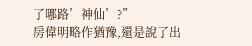了哪路’神仙’?”
房偉明略作猶豫,還是說了出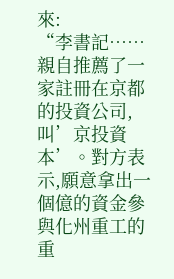來:
“李書記……親自推薦了一家註冊在京都的投資公司,叫’京投資本’。對方表示,願意拿出一個億的資金參與化州重工的重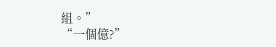組。”
“一個億?”